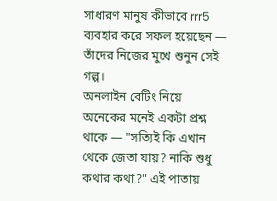সাধারণ মানুষ কীভাবে rrr5 ব্যবহার করে সফল হয়েছেন — তাঁদের নিজের মুখে শুনুন সেই গল্প।
অনলাইন বেটিং নিয়ে অনেকের মনেই একটা প্রশ্ন থাকে — "সত্যিই কি এখান থেকে জেতা যায়? নাকি শুধু কথার কথা?" এই পাতায়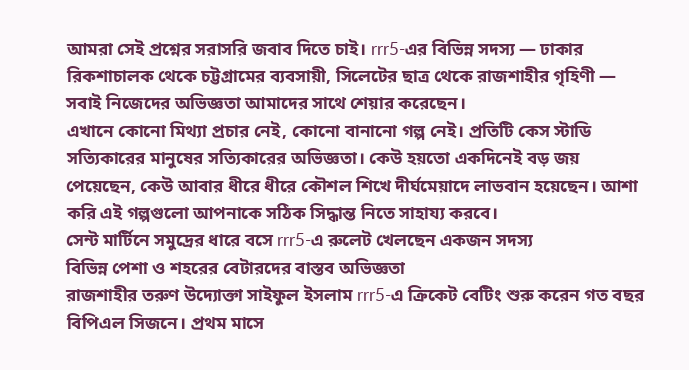আমরা সেই প্রশ্নের সরাসরি জবাব দিতে চাই। rrr5-এর বিভিন্ন সদস্য — ঢাকার রিকশাচালক থেকে চট্টগ্রামের ব্যবসায়ী, সিলেটের ছাত্র থেকে রাজশাহীর গৃহিণী — সবাই নিজেদের অভিজ্ঞতা আমাদের সাথে শেয়ার করেছেন।
এখানে কোনো মিথ্যা প্রচার নেই, কোনো বানানো গল্প নেই। প্রতিটি কেস স্টাডি সত্যিকারের মানুষের সত্যিকারের অভিজ্ঞতা। কেউ হয়তো একদিনেই বড় জয় পেয়েছেন, কেউ আবার ধীরে ধীরে কৌশল শিখে দীর্ঘমেয়াদে লাভবান হয়েছেন। আশা করি এই গল্পগুলো আপনাকে সঠিক সিদ্ধান্ত নিতে সাহায্য করবে।
সেন্ট মার্টিনে সমুদ্রের ধারে বসে rrr5-এ রুলেট খেলছেন একজন সদস্য
বিভিন্ন পেশা ও শহরের বেটারদের বাস্তব অভিজ্ঞতা
রাজশাহীর তরুণ উদ্যোক্তা সাইফুল ইসলাম rrr5-এ ক্রিকেট বেটিং শুরু করেন গত বছর বিপিএল সিজনে। প্রথম মাসে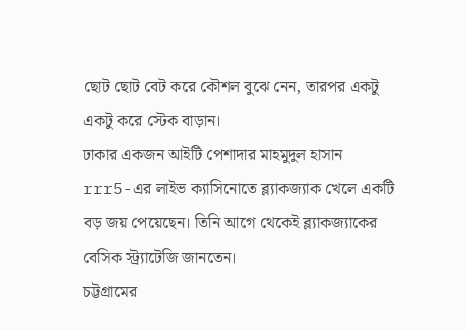ছোট ছোট বেট করে কৌশল বুঝে নেন, তারপর একটু একটু করে স্টেক বাড়ান।
ঢাকার একজন আইটি পেশাদার মাহমুদুল হাসান rrr5-এর লাইভ ক্যাসিনোতে ব্ল্যাকজ্যাক খেলে একটি বড় জয় পেয়েছেন। তিনি আগে থেকেই ব্ল্যাকজ্যাকের বেসিক স্ট্র্যাটেজি জানতেন।
চট্টগ্রামের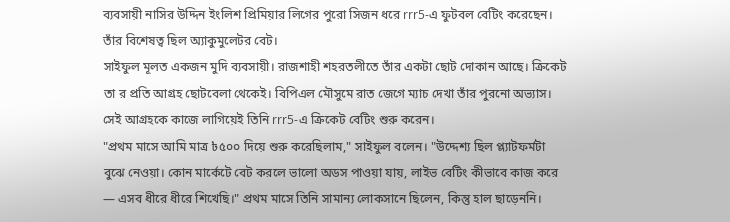ব্যবসায়ী নাসির উদ্দিন ইংলিশ প্রিমিয়ার লিগের পুরো সিজন ধরে rrr5-এ ফুটবল বেটিং করেছেন। তাঁর বিশেষত্ব ছিল অ্যাকুমুলেটর বেট।
সাইফুল মূলত একজন মুদি ব্যবসায়ী। রাজশাহী শহরতলীতে তাঁর একটা ছোট দোকান আছে। ক্রিকেট তা র প্রতি আগ্রহ ছোটবেলা থেকেই। বিপিএল মৌসুমে রাত জেগে ম্যাচ দেখা তাঁর পুরনো অভ্যাস। সেই আগ্রহকে কাজে লাগিয়েই তিনি rrr5-এ ক্রিকেট বেটিং শুরু করেন।
"প্রথম মাসে আমি মাত্র ৳৫০০ দিয়ে শুরু করেছিলাম," সাইফুল বলেন। "উদ্দেশ্য ছিল প্ল্যাটফর্মটা বুঝে নেওয়া। কোন মার্কেটে বেট করলে ভালো অডস পাওয়া যায়, লাইভ বেটিং কীভাবে কাজ করে — এসব ধীরে ধীরে শিখেছি।" প্রথম মাসে তিনি সামান্য লোকসানে ছিলেন, কিন্তু হাল ছাড়েননি।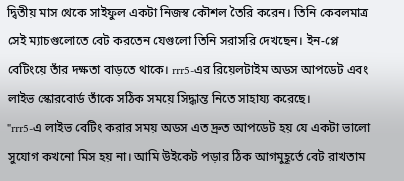দ্বিতীয় মাস থেকে সাইফুল একটা নিজস্ব কৌশল তৈরি করেন। তিনি কেবলমাত্র সেই ম্যাচগুলোতে বেট করতেন যেগুলো তিনি সরাসরি দেখছেন। ইন-প্লে বেটিংয়ে তাঁর দক্ষতা বাড়তে থাকে। rrr5-এর রিয়েলটাইম অডস আপডেট এবং লাইভ স্কোরবোর্ড তাঁকে সঠিক সময়ে সিদ্ধান্ত নিতে সাহায্য করেছে।
"rrr5-এ লাইভ বেটিং করার সময় অডস এত দ্রুত আপডেট হয় যে একটা ভালো সুযোগ কখনো মিস হয় না। আমি উইকেট পড়ার ঠিক আগমুহূর্তে বেট রাখতাম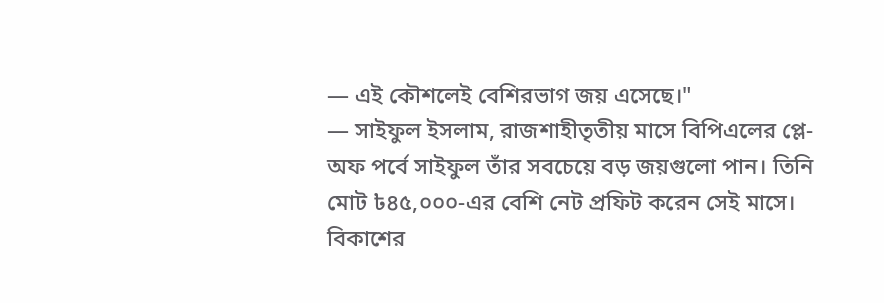— এই কৌশলেই বেশিরভাগ জয় এসেছে।"
— সাইফুল ইসলাম, রাজশাহীতৃতীয় মাসে বিপিএলের প্লে-অফ পর্বে সাইফুল তাঁর সবচেয়ে বড় জয়গুলো পান। তিনি মোট ৳৪৫,০০০-এর বেশি নেট প্রফিট করেন সেই মাসে। বিকাশের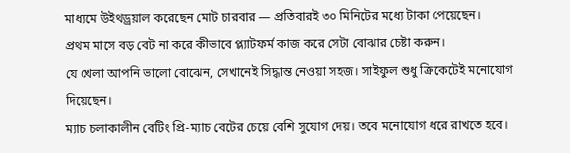মাধ্যমে উইথড্রয়াল করেছেন মোট চারবার — প্রতিবারই ৩০ মিনিটের মধ্যে টাকা পেয়েছেন।
প্রথম মাসে বড় বেট না করে কীভাবে প্ল্যাটফর্ম কাজ করে সেটা বোঝার চেষ্টা করুন।
যে খেলা আপনি ভালো বোঝেন, সেখানেই সিদ্ধান্ত নেওয়া সহজ। সাইফুল শুধু ক্রিকেটেই মনোযোগ দিয়েছেন।
ম্যাচ চলাকালীন বেটিং প্রি-ম্যাচ বেটের চেয়ে বেশি সুযোগ দেয়। তবে মনোযোগ ধরে রাখতে হবে।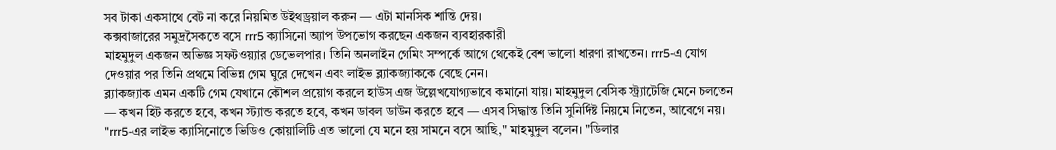সব টাকা একসাথে বেট না করে নিয়মিত উইথড্রয়াল করুন — এটা মানসিক শান্তি দেয়।
কক্সবাজারের সমুদ্রসৈকতে বসে rrr5 ক্যাসিনো অ্যাপ উপভোগ করছেন একজন ব্যবহারকারী
মাহমুদুল একজন অভিজ্ঞ সফটওয়্যার ডেভেলপার। তিনি অনলাইন গেমিং সম্পর্কে আগে থেকেই বেশ ভালো ধারণা রাখতেন। rrr5-এ যোগ দেওয়ার পর তিনি প্রথমে বিভিন্ন গেম ঘুরে দেখেন এবং লাইভ ব্ল্যাকজ্যাককে বেছে নেন।
ব্ল্যাকজ্যাক এমন একটি গেম যেখানে কৌশল প্রয়োগ করলে হাউস এজ উল্লেখযোগ্যভাবে কমানো যায়। মাহমুদুল বেসিক স্ট্র্যাটেজি মেনে চলতেন — কখন হিট করতে হবে, কখন স্ট্যান্ড করতে হবে, কখন ডাবল ডাউন করতে হবে — এসব সিদ্ধান্ত তিনি সুনির্দিষ্ট নিয়মে নিতেন, আবেগে নয়।
"rrr5-এর লাইভ ক্যাসিনোতে ভিডিও কোয়ালিটি এত ভালো যে মনে হয় সামনে বসে আছি," মাহমুদুল বলেন। "ডিলার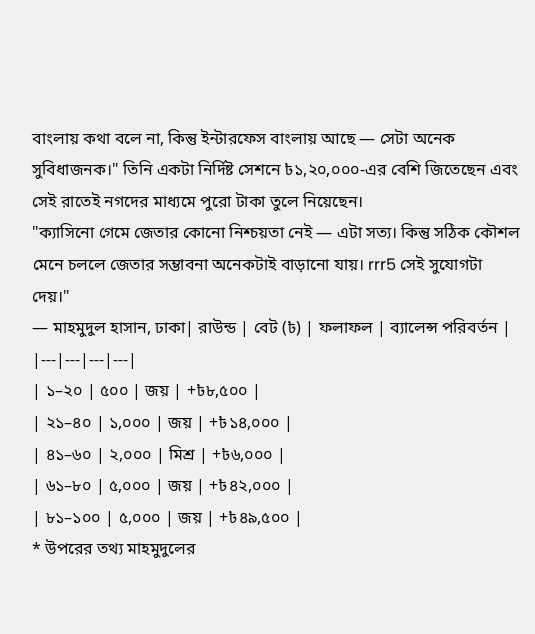বাংলায় কথা বলে না, কিন্তু ইন্টারফেস বাংলায় আছে — সেটা অনেক সুবিধাজনক।" তিনি একটা নির্দিষ্ট সেশনে ৳১,২০,০০০-এর বেশি জিতেছেন এবং সেই রাতেই নগদের মাধ্যমে পুরো টাকা তুলে নিয়েছেন।
"ক্যাসিনো গেমে জেতার কোনো নিশ্চয়তা নেই — এটা সত্য। কিন্তু সঠিক কৌশল মেনে চললে জেতার সম্ভাবনা অনেকটাই বাড়ানো যায়। rrr5 সেই সুযোগটা দেয়।"
— মাহমুদুল হাসান, ঢাকা| রাউন্ড | বেট (৳) | ফলাফল | ব্যালেন্স পরিবর্তন |
|---|---|---|---|
| ১–২০ | ৫০০ | জয় | +৳৮,৫০০ |
| ২১–৪০ | ১,০০০ | জয় | +৳১৪,০০০ |
| ৪১–৬০ | ২,০০০ | মিশ্র | +৳৬,০০০ |
| ৬১–৮০ | ৫,০০০ | জয় | +৳৪২,০০০ |
| ৮১–১০০ | ৫,০০০ | জয় | +৳৪৯,৫০০ |
* উপরের তথ্য মাহমুদুলের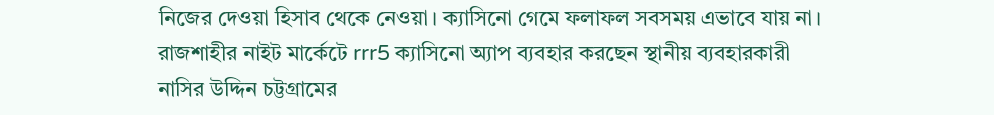নিজের দেওয়া হিসাব থেকে নেওয়া। ক্যাসিনো গেমে ফলাফল সবসময় এভাবে যায় না।
রাজশাহীর নাইট মার্কেটে rrr5 ক্যাসিনো অ্যাপ ব্যবহার করছেন স্থানীয় ব্যবহারকারী
নাসির উদ্দিন চট্টগ্রামের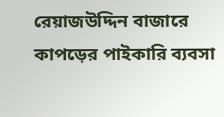রেয়াজউদ্দিন বাজারে কাপড়ের পাইকারি ব্যবসা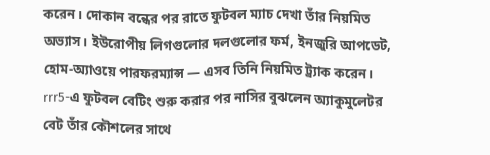করেন। দোকান বন্ধের পর রাতে ফুটবল ম্যাচ দেখা তাঁর নিয়মিত অভ্যাস। ইউরোপীয় লিগগুলোর দলগুলোর ফর্ম, ইনজুরি আপডেট, হোম-অ্যাওয়ে পারফরম্যান্স — এসব তিনি নিয়মিত ট্র্যাক করেন।
rrr5-এ ফুটবল বেটিং শুরু করার পর নাসির বুঝলেন অ্যাকুমুলেটর বেট তাঁর কৌশলের সাথে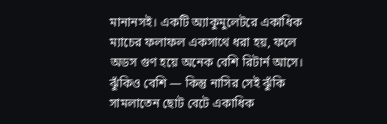মানানসই। একটি অ্যাকুমুলেটরে একাধিক ম্যাচের ফলাফল একসাথে ধরা হয়, ফলে অডস গুণ হয়ে অনেক বেশি রিটার্ন আসে। ঝুঁকিও বেশি — কিন্তু নাসির সেই ঝুঁকি সামলাতেন ছোট বেটে একাধিক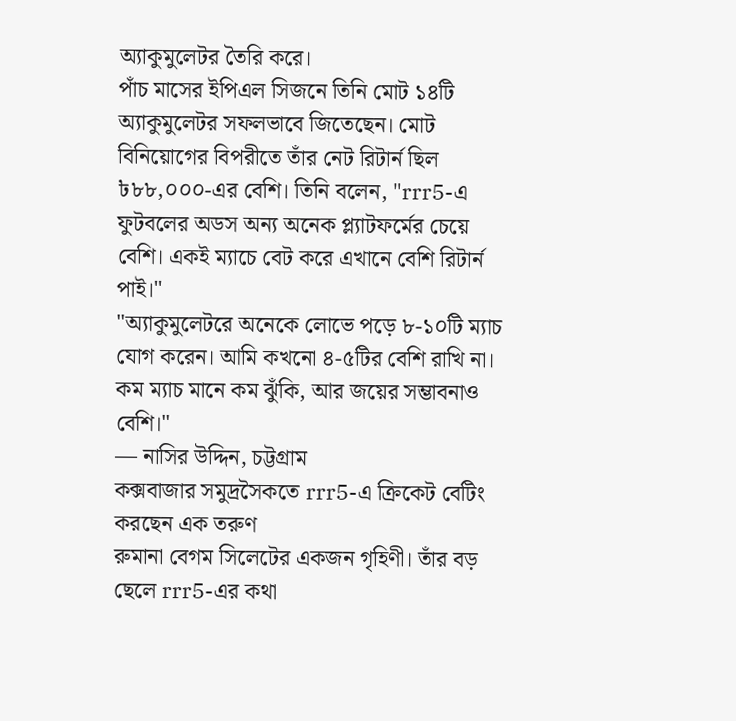অ্যাকুমুলেটর তৈরি করে।
পাঁচ মাসের ইপিএল সিজনে তিনি মোট ১৪টি অ্যাকুমুলেটর সফলভাবে জিতেছেন। মোট বিনিয়োগের বিপরীতে তাঁর নেট রিটার্ন ছিল ৳৮৮,০০০-এর বেশি। তিনি বলেন, "rrr5-এ ফুটবলের অডস অন্য অনেক প্ল্যাটফর্মের চেয়ে বেশি। একই ম্যাচে বেট করে এখানে বেশি রিটার্ন পাই।"
"অ্যাকুমুলেটরে অনেকে লোভে পড়ে ৮-১০টি ম্যাচ যোগ করেন। আমি কখনো ৪-৫টির বেশি রাখি না। কম ম্যাচ মানে কম ঝুঁকি, আর জয়ের সম্ভাবনাও বেশি।"
— নাসির উদ্দিন, চট্টগ্রাম
কক্সবাজার সমুদ্রসৈকতে rrr5-এ ক্রিকেট বেটিং করছেন এক তরুণ
রুমানা বেগম সিলেটের একজন গৃহিণী। তাঁর বড় ছেলে rrr5-এর কথা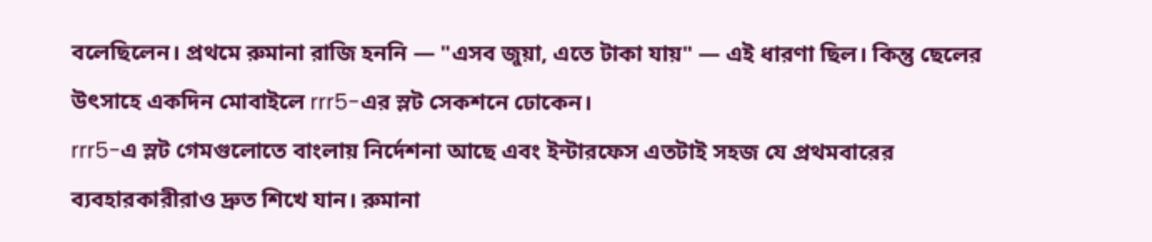বলেছিলেন। প্রথমে রুমানা রাজি হননি — "এসব জুয়া, এতে টাকা যায়" — এই ধারণা ছিল। কিন্তু ছেলের উৎসাহে একদিন মোবাইলে rrr5-এর স্লট সেকশনে ঢোকেন।
rrr5-এ স্লট গেমগুলোতে বাংলায় নির্দেশনা আছে এবং ইন্টারফেস এতটাই সহজ যে প্রথমবারের ব্যবহারকারীরাও দ্রুত শিখে যান। রুমানা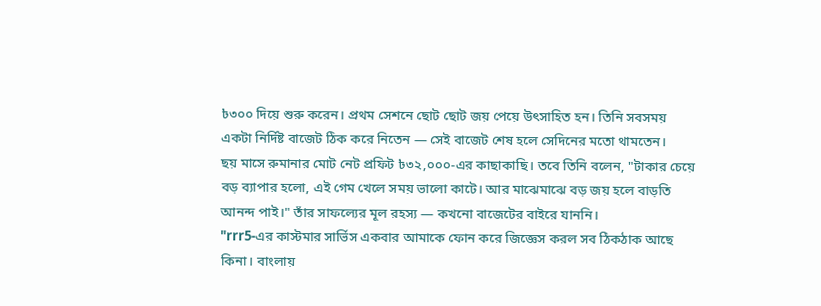৳৩০০ দিয়ে শুরু করেন। প্রথম সেশনে ছোট ছোট জয় পেয়ে উৎসাহিত হন। তিনি সবসময় একটা নির্দিষ্ট বাজেট ঠিক করে নিতেন — সেই বাজেট শেষ হলে সেদিনের মতো থামতেন।
ছয় মাসে রুমানার মোট নেট প্রফিট ৳৩২,০০০-এর কাছাকাছি। তবে তিনি বলেন, "টাকার চেয়ে বড় ব্যাপার হলো, এই গেম খেলে সময় ভালো কাটে। আর মাঝেমাঝে বড় জয় হলে বাড়তি আনন্দ পাই।" তাঁর সাফল্যের মূল রহস্য — কখনো বাজেটের বাইরে যাননি।
"rrr5-এর কাস্টমার সার্ভিস একবার আমাকে ফোন করে জিজ্ঞেস করল সব ঠিকঠাক আছে কিনা। বাংলায়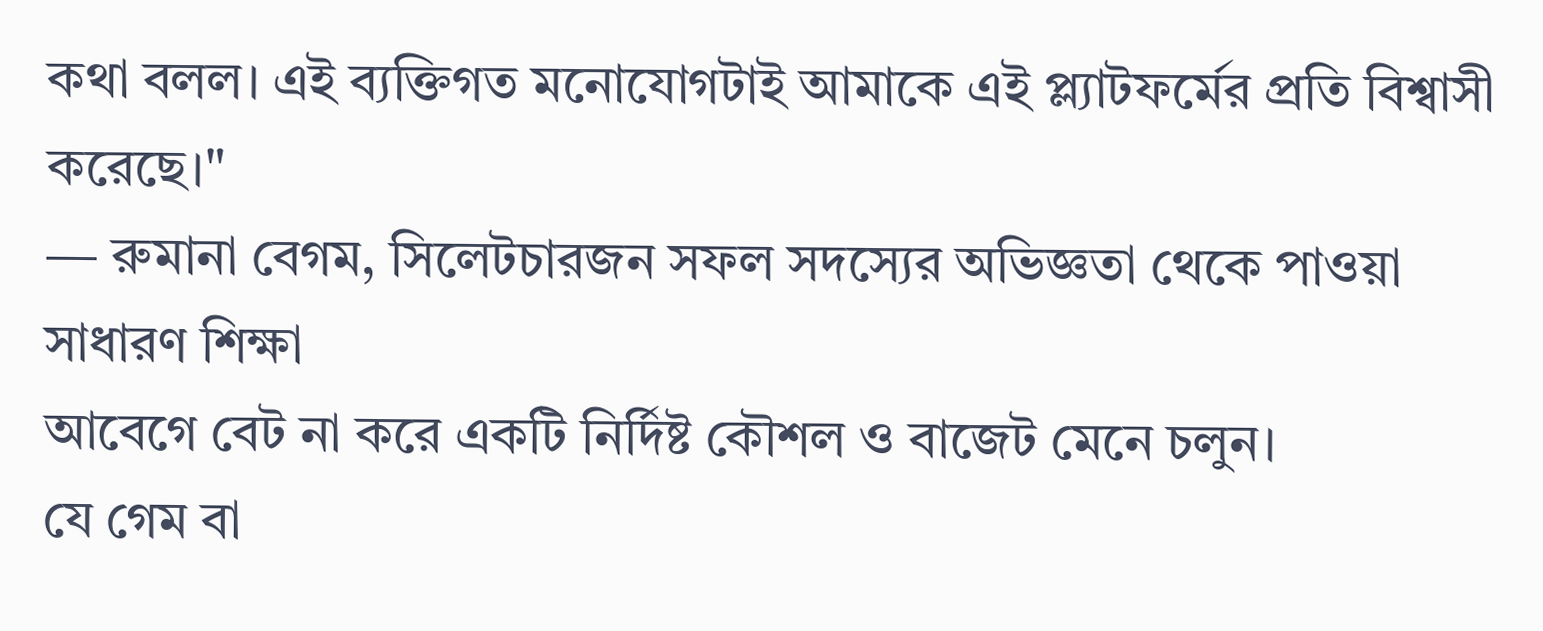কথা বলল। এই ব্যক্তিগত মনোযোগটাই আমাকে এই প্ল্যাটফর্মের প্রতি বিশ্বাসী করেছে।"
— রুমানা বেগম, সিলেটচারজন সফল সদস্যের অভিজ্ঞতা থেকে পাওয়া সাধারণ শিক্ষা
আবেগে বেট না করে একটি নির্দিষ্ট কৌশল ও বাজেট মেনে চলুন।
যে গেম বা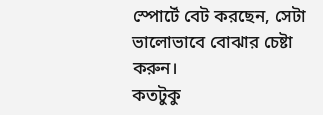স্পোর্টে বেট করছেন, সেটা ভালোভাবে বোঝার চেষ্টা করুন।
কতটুকু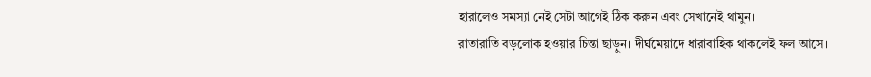হারালেও সমস্যা নেই সেটা আগেই ঠিক করুন এবং সেখানেই থামুন।
রাতারাতি বড়লোক হওয়ার চিন্তা ছাড়ুন। দীর্ঘমেয়াদে ধারাবাহিক থাকলেই ফল আসে।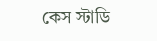কেস স্টাডি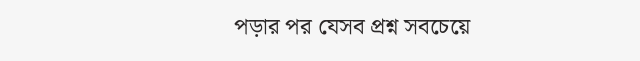পড়ার পর যেসব প্রশ্ন সবচেয়ে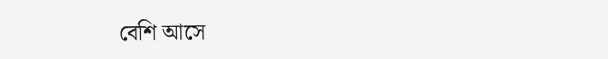বেশি আসে